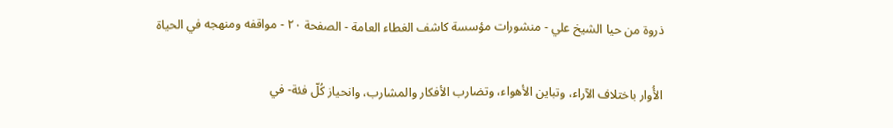ذروة من حيا الشيخ علي - منشورات مؤسسة كاشف الغطاء العامة - الصفحة ٢٠ - مواقفه ومنهجه في الحياة

الأُوار باختلاف الآراء، وتباين الأهواء، وتضارب الأفكار والمشارب، وانحياز كُلّ فئة- في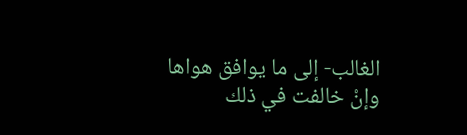الغالب- إلى ما يوافق هواها وإنْ خالفت في ذلك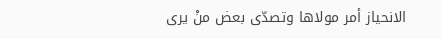الانحياز أمر مولاها وتصدّى بعض منْ يرى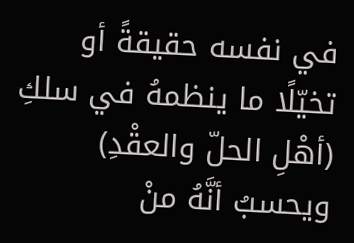في نفسه حقيقةً أو تخيّلًا ما ينظمهُ في سلكِ (أهْلِ الحلّ والعقْدِ) ويحسبُ أنَّهُ منْ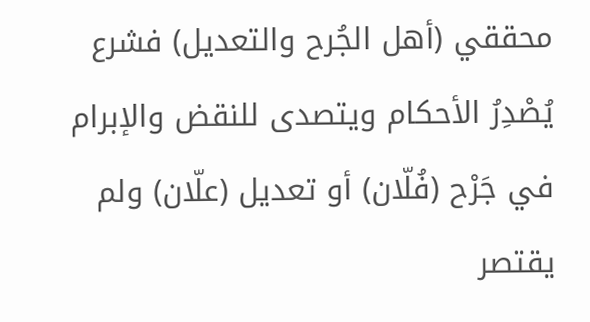محققي (أهل الجُرح والتعديل) فشرع يُصْدِرُ الأحكام ويتصدى للنقض والإبرام في جَرْح (فُلّان) أو تعديل (علّان) ولم يقتصر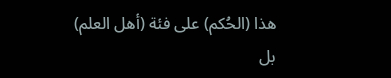هذا (الحُكم) على فئة (أهل العلم) بل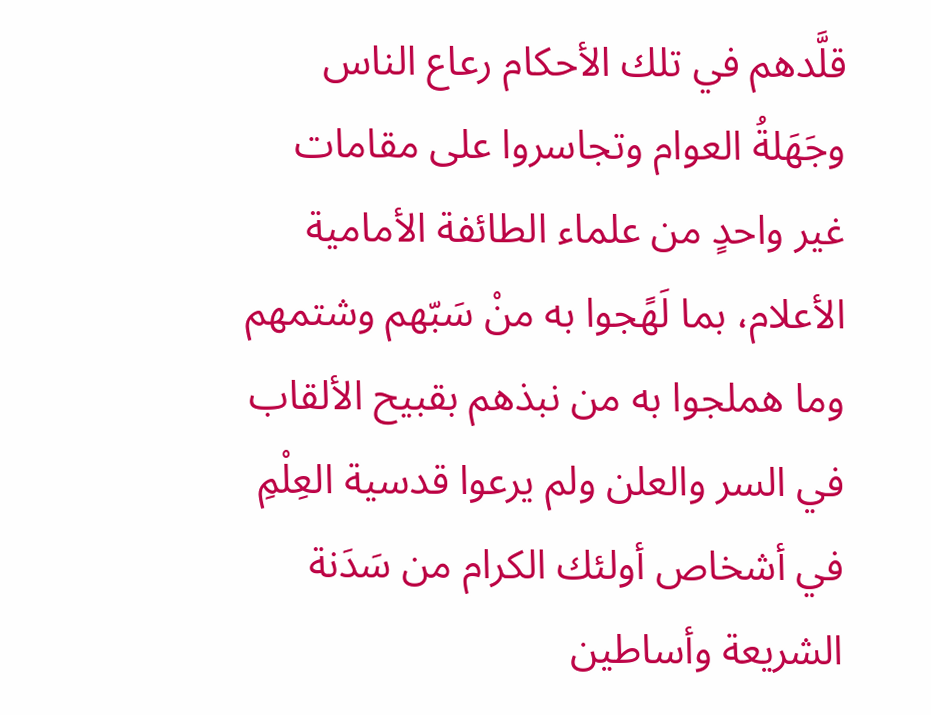قلَّدهم في تلك الأحكام رعاع الناس وجَهَلةُ العوام وتجاسروا على مقامات غير واحدٍ من علماء الطائفة الأمامية الأعلام، بما لَهًجوا به منْ سَبّهم وشتمهم وما هملجوا به من نبذهم بقبيح الألقاب في السر والعلن ولم يرعوا قدسية العِلْمِ في أشخاص أولئك الكرام من سَدَنة الشريعة وأساطين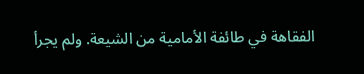الفقاهة في طائفة الأمامية من الشيعة. ولم يجرأ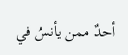أحدٌ ممن يأنسُ في‌